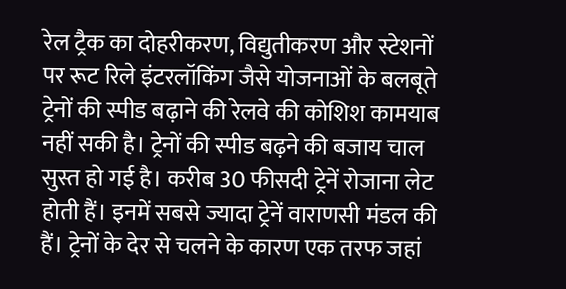रेल ट्रैक का दोहरीकरण, विद्युतीकरण और स्टेशनों पर रूट रिले इंटरलॉकिंग जैसे योजनाओं के बलबूते ट्रेनों की स्पीड बढ़ाने की रेलवे की कोशिश कामयाब नहीं सकी है। ट्रेनों की स्पीड बढ़ने की बजाय चाल सुस्त हो गई है। करीब 30 फीसदी ट्रेनें रोजाना लेट होती हैं। इनमें सबसे ज्यादा ट्रेनें वाराणसी मंडल की हैं। ट्रेनों के देर से चलने के कारण एक तरफ जहां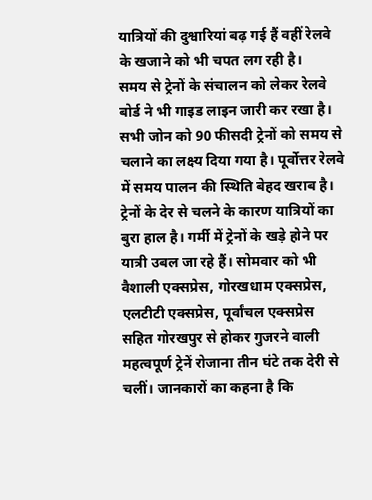यात्रियों की दुश्वारियां बढ़ गई हैं वहीं रेलवे के खजाने को भी चपत लग रही है।
समय से ट्रेनों के संचालन को लेकर रेलवे बोर्ड ने भी गाइड लाइन जारी कर रखा है। सभी जोन को 90 फीसदी ट्रेनों को समय से चलाने का लक्ष्य दिया गया है। पूर्वोत्तर रेलवे में समय पालन की स्थिति बेहद खराब है। ट्रेनों के देर से चलने के कारण यात्रियों का बुरा हाल है। गर्मी में ट्रेनों के खड़े होने पर यात्री उबल जा रहे हैं। सोमवार को भी वैशाली एक्सप्रेस, गोरखधाम एक्सप्रेस, एलटीटी एक्सप्रेस, पूर्वांचल एक्सप्रेस सहित गोरखपुर से होकर गुजरने वाली महत्वपूर्ण ट्रेनें रोजाना तीन घंटे तक देरी से चलीं। जानकारों का कहना है कि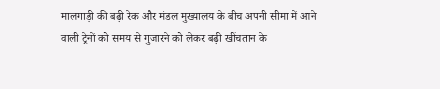मालगाड़ी की बढ़ी रेक और मंडल मुख्यालय के बीच अपनी सीमा में आने वाली ट्रेनों को समय से गुजारने को लेकर बढ़ी खींचतान के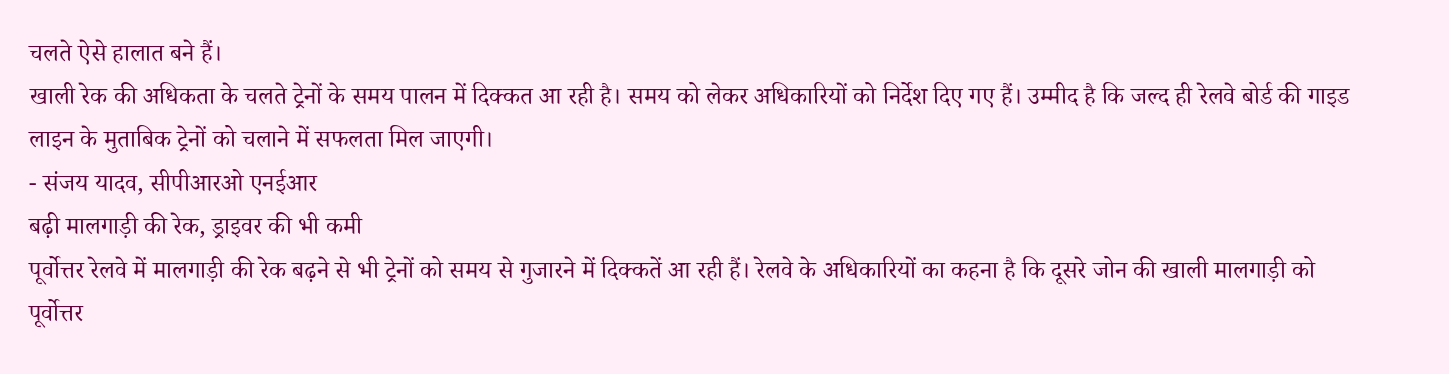चलते ऐसे हालात बने हैं।
खाली रेक की अधिकता के चलते ट्रेनों के समय पालन में दिक्कत आ रही है। समय को लेकर अधिकारियों को निर्देश दिए गए हैं। उम्मीद है कि जल्द ही रेलवे बोर्ड की गाइड लाइन के मुताबिक ट्रेनों को चलाने में सफलता मिल जाएगी।
- संजय यादव, सीपीआरओ एनईआर
बढ़ी मालगाड़ी की रेक, ड्राइवर की भी कमी
पूर्वोत्तर रेलवे में मालगाड़ी की रेक बढ़ने से भी ट्रेनों को समय से गुजारने में दिक्कतें आ रही हैं। रेलवे के अधिकारियों का कहना है कि दूसरे जोन की खाली मालगाड़ी को पूर्वोत्तर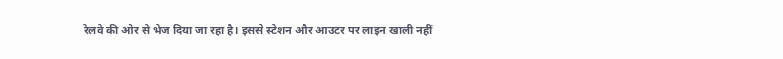रेलवे की ओर से भेज दिया जा रहा है। इससे स्टेशन और आउटर पर लाइन खाली नहीं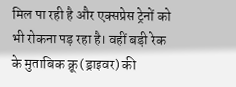मिल पा रही है और एक्सप्रेस ट्रेनों को भी रोकना पड़ रहा है। वहीं बड़ी रेक के मुताबिक क्रू (ड्राइवर) की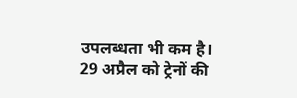उपलब्धता भी कम है।
29 अप्रैल को ट्रेनों की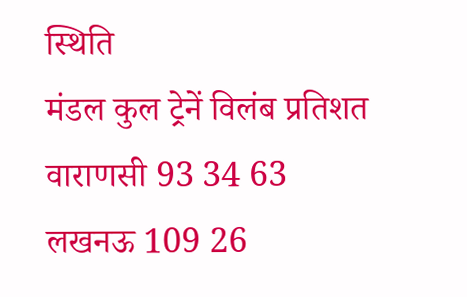स्थिति
मंडल कुल ट्रेनें विलंब प्रतिशत
वाराणसी 93 34 63
लखनऊ 109 26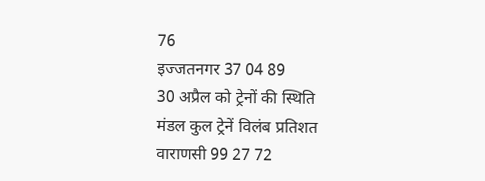76
इज्जतनगर 37 04 89
30 अप्रैल को ट्रेनों की स्थिति
मंडल कुल ट्रेनें विलंब प्रतिशत
वाराणसी 99 27 72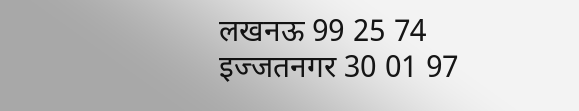लखनऊ 99 25 74
इज्जतनगर 30 01 97